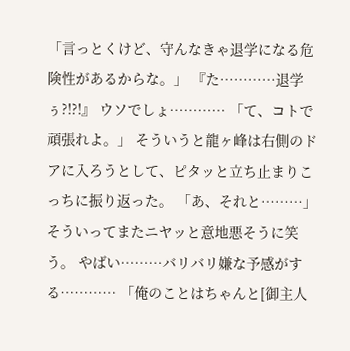「言っとくけど、守んなきゃ退学になる危険性があるからな。」 『た…………退学ぅ?!?!』 ウソでしょ………… 「て、コトで頑張れよ。」 そういうと龍ヶ峰は右側のドアに入ろうとして、ピタッと立ち止まりこっちに振り返った。 「あ、それと………」 そういってまたニヤッと意地悪そうに笑う。 やばい………バリバリ嫌な予感がする………… 「俺のことはちゃんと[御主人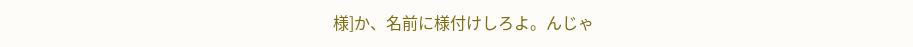様]か、名前に様付けしろよ。んじゃ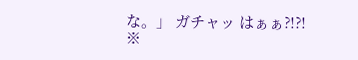な。」 ガチャッ はぁぁ?!?! ※